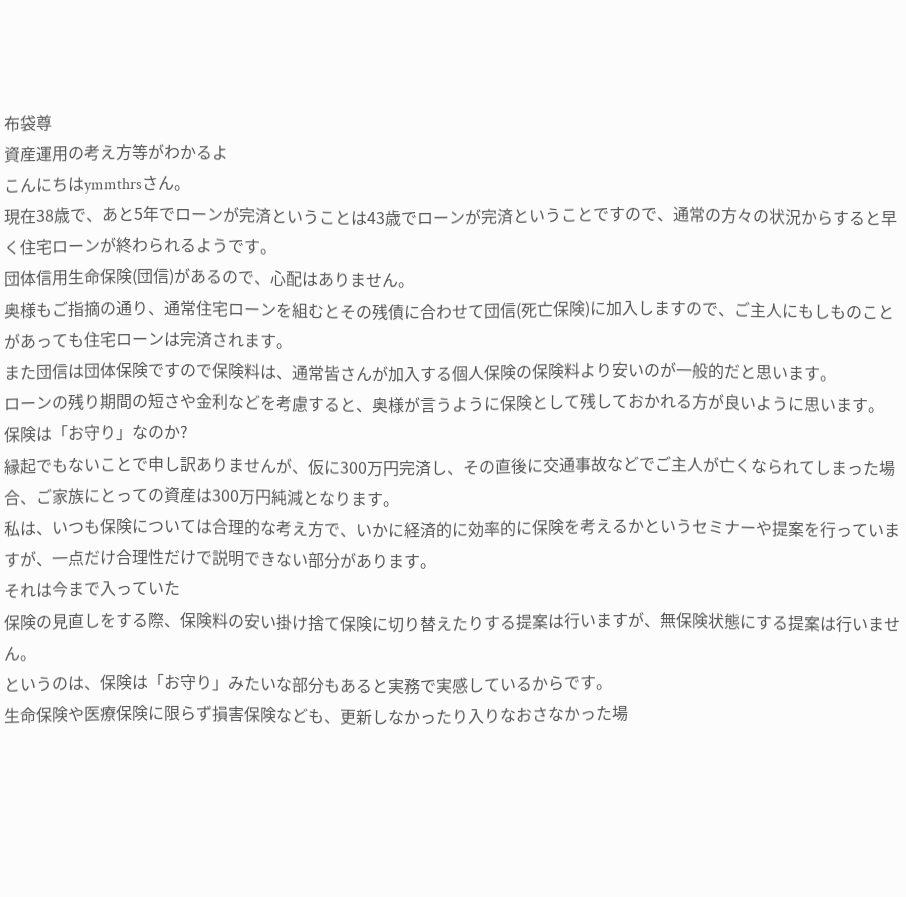布袋尊
資産運用の考え方等がわかるよ
こんにちはymmthrsさん。
現在38歳で、あと5年でローンが完済ということは43歳でローンが完済ということですので、通常の方々の状況からすると早く住宅ローンが終わられるようです。
団体信用生命保険(団信)があるので、心配はありません。
奥様もご指摘の通り、通常住宅ローンを組むとその残債に合わせて団信(死亡保険)に加入しますので、ご主人にもしものことがあっても住宅ローンは完済されます。
また団信は団体保険ですので保険料は、通常皆さんが加入する個人保険の保険料より安いのが一般的だと思います。
ローンの残り期間の短さや金利などを考慮すると、奥様が言うように保険として残しておかれる方が良いように思います。
保険は「お守り」なのか?
縁起でもないことで申し訳ありませんが、仮に300万円完済し、その直後に交通事故などでご主人が亡くなられてしまった場合、ご家族にとっての資産は300万円純減となります。
私は、いつも保険については合理的な考え方で、いかに経済的に効率的に保険を考えるかというセミナーや提案を行っていますが、一点だけ合理性だけで説明できない部分があります。
それは今まで入っていた
保険の見直しをする際、保険料の安い掛け捨て保険に切り替えたりする提案は行いますが、無保険状態にする提案は行いません。
というのは、保険は「お守り」みたいな部分もあると実務で実感しているからです。
生命保険や医療保険に限らず損害保険なども、更新しなかったり入りなおさなかった場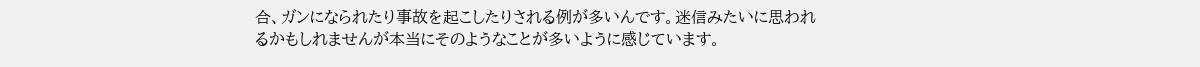合、ガンになられたり事故を起こしたりされる例が多いんです。迷信みたいに思われるかもしれませんが本当にそのようなことが多いように感じています。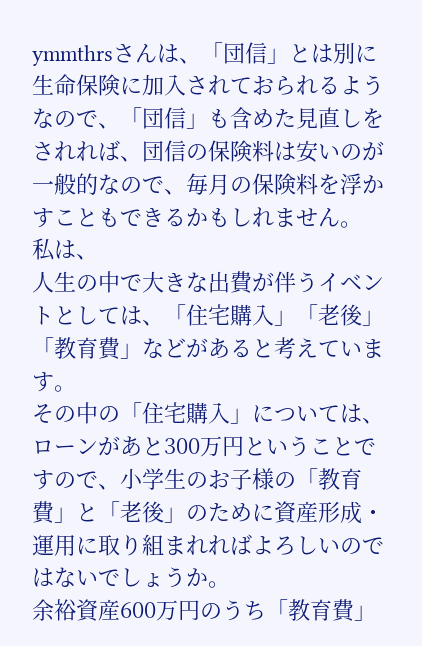ymmthrsさんは、「団信」とは別に生命保険に加入されておられるようなので、「団信」も含めた見直しをされれば、団信の保険料は安いのが一般的なので、毎月の保険料を浮かすこともできるかもしれません。
私は、
人生の中で大きな出費が伴うイベントとしては、「住宅購入」「老後」「教育費」などがあると考えています。
その中の「住宅購入」については、ローンがあと300万円ということですので、小学生のお子様の「教育費」と「老後」のために資産形成・運用に取り組まれればよろしいのではないでしょうか。
余裕資産600万円のうち「教育費」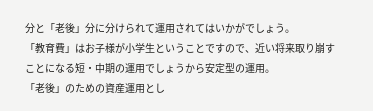分と「老後」分に分けられて運用されてはいかがでしょう。
「教育費」はお子様が小学生ということですので、近い将来取り崩すことになる短・中期の運用でしょうから安定型の運用。
「老後」のための資産運用とし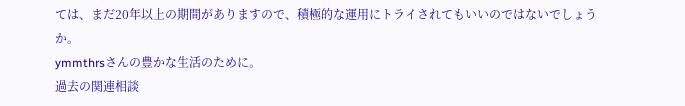ては、まだ20年以上の期間がありますので、積極的な運用にトライされてもいいのではないでしょうか。
ymmthrsさんの豊かな生活のために。
過去の関連相談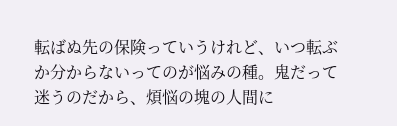転ばぬ先の保険っていうけれど、いつ転ぶか分からないってのが悩みの種。鬼だって迷うのだから、煩悩の塊の人間に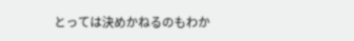とっては決めかねるのもわか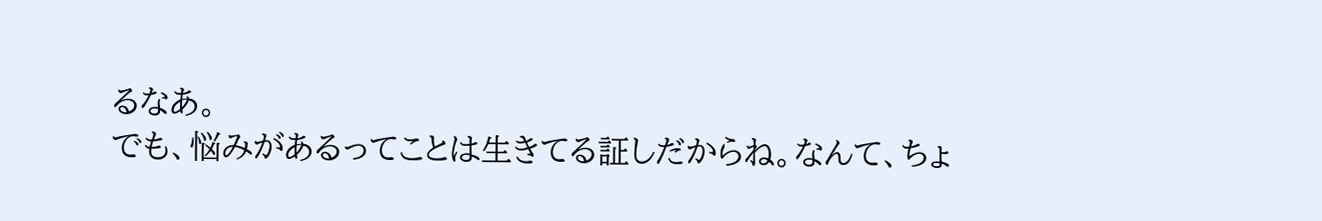るなあ。
でも、悩みがあるってことは生きてる証しだからね。なんて、ちょ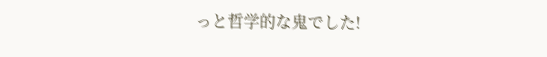っと哲学的な鬼でした!